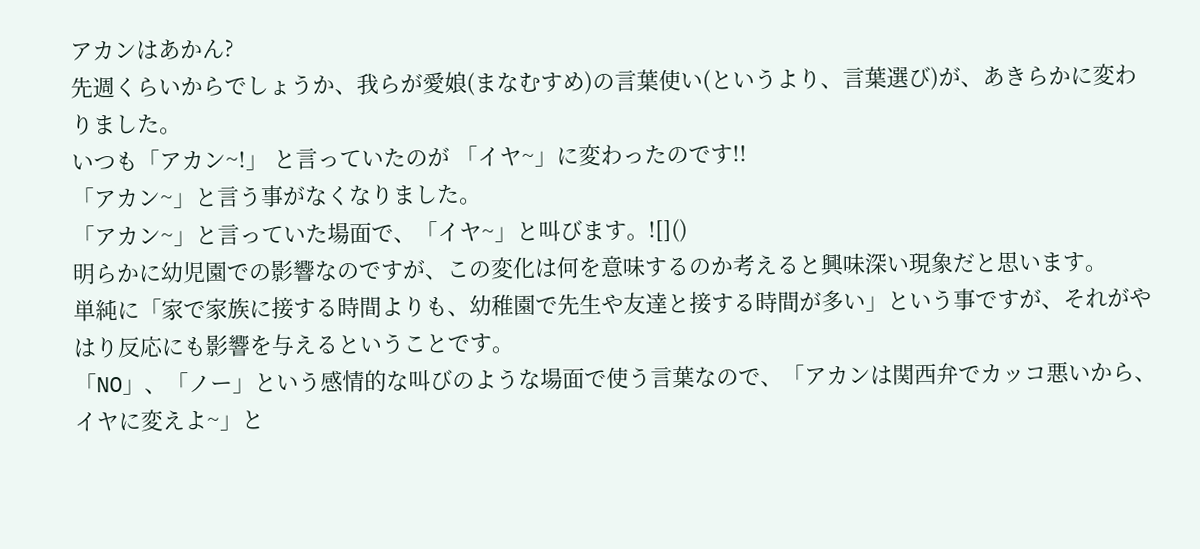アカンはあかん?
先週くらいからでしょうか、我らが愛娘(まなむすめ)の言葉使い(というより、言葉選び)が、あきらかに変わりました。
いつも「アカン~!」 と言っていたのが 「イヤ~」に変わったのです!!
「アカン~」と言う事がなくなりました。
「アカン~」と言っていた場面で、「イヤ~」と叫びます。![]()
明らかに幼児園での影響なのですが、この変化は何を意味するのか考えると興味深い現象だと思います。
単純に「家で家族に接する時間よりも、幼稚園で先生や友達と接する時間が多い」という事ですが、それがやはり反応にも影響を与えるということです。
「NO」、「ノー」という感情的な叫びのような場面で使う言葉なので、「アカンは関西弁でカッコ悪いから、イヤに変えよ~」と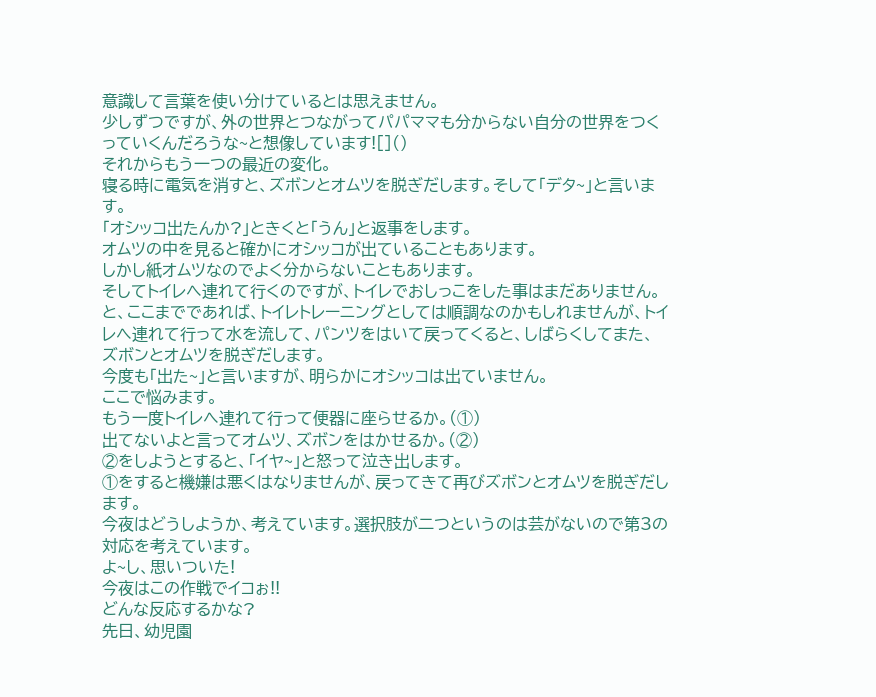意識して言葉を使い分けているとは思えません。
少しずつですが、外の世界とつながってパパママも分からない自分の世界をつくっていくんだろうな~と想像しています![]()
それからもう一つの最近の変化。
寝る時に電気を消すと、ズボンとオムツを脱ぎだします。そして「デタ~」と言います。
「オシッコ出たんか?」ときくと「うん」と返事をします。
オムツの中を見ると確かにオシッコが出ていることもあります。
しかし紙オムツなのでよく分からないこともあります。
そしてトイレへ連れて行くのですが、トイレでおしっこをした事はまだありません。
と、ここまでであれば、トイレトレーニングとしては順調なのかもしれませんが、トイレへ連れて行って水を流して、パンツをはいて戻ってくると、しばらくしてまた、ズボンとオムツを脱ぎだします。
今度も「出た~」と言いますが、明らかにオシッコは出ていません。
ここで悩みます。
もう一度トイレへ連れて行って便器に座らせるか。(①)
出てないよと言ってオムツ、ズボンをはかせるか。(②)
②をしようとすると、「イヤ~」と怒って泣き出します。
①をすると機嫌は悪くはなりませんが、戻ってきて再びズボンとオムツを脱ぎだします。
今夜はどうしようか、考えています。選択肢が二つというのは芸がないので第3の対応を考えています。
よ~し、思いついた!
今夜はこの作戦でイコぉ!!
どんな反応するかな?
先日、幼児園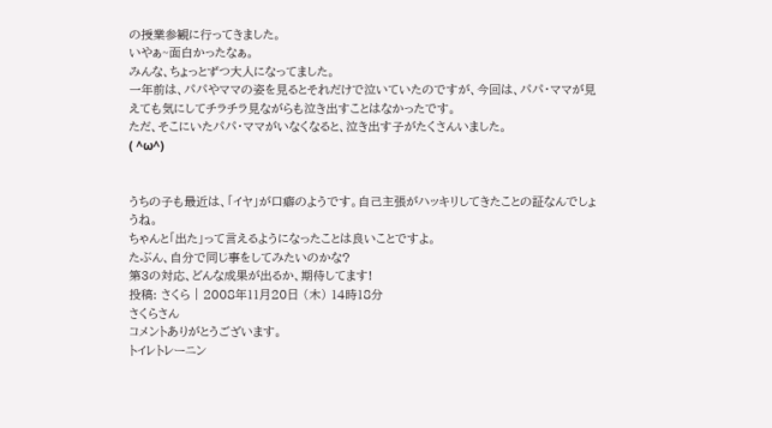の授業参観に行ってきました。
いやぁ~面白かったなぁ。
みんな、ちょっとずつ大人になってました。
一年前は、パパやママの姿を見るとそれだけで泣いていたのですが、今回は、パパ・ママが見えても気にしてチラチラ見ながらも泣き出すことはなかったです。
ただ、そこにいたパパ・ママがいなくなると、泣き出す子がたくさんいました。
( ^ω^)


うちの子も最近は、「イヤ」が口癖のようです。自己主張がハッキリしてきたことの証なんでしょうね。
ちゃんと「出た」って言えるようになったことは良いことですよ。
たぶん、自分で同じ事をしてみたいのかな?
第3の対応、どんな成果が出るか、期待してます!
投稿: さくら | 2008年11月20日 (木) 14時18分
さくらさん
コメントありがとうございます。
トイレトレーニン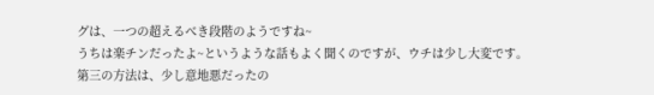グは、一つの超えるべき段階のようですね~
うちは楽チンだったよ~というような話もよく聞くのですが、ウチは少し大変です。
第三の方法は、少し意地悪だったの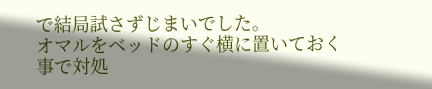で結局試さずじまいでした。
オマルをベッドのすぐ横に置いておく事で対処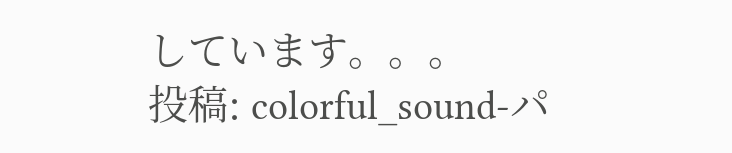しています。。。
投稿: colorful_sound-パ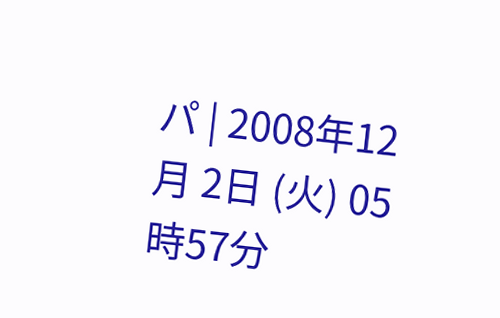パ | 2008年12月 2日 (火) 05時57分